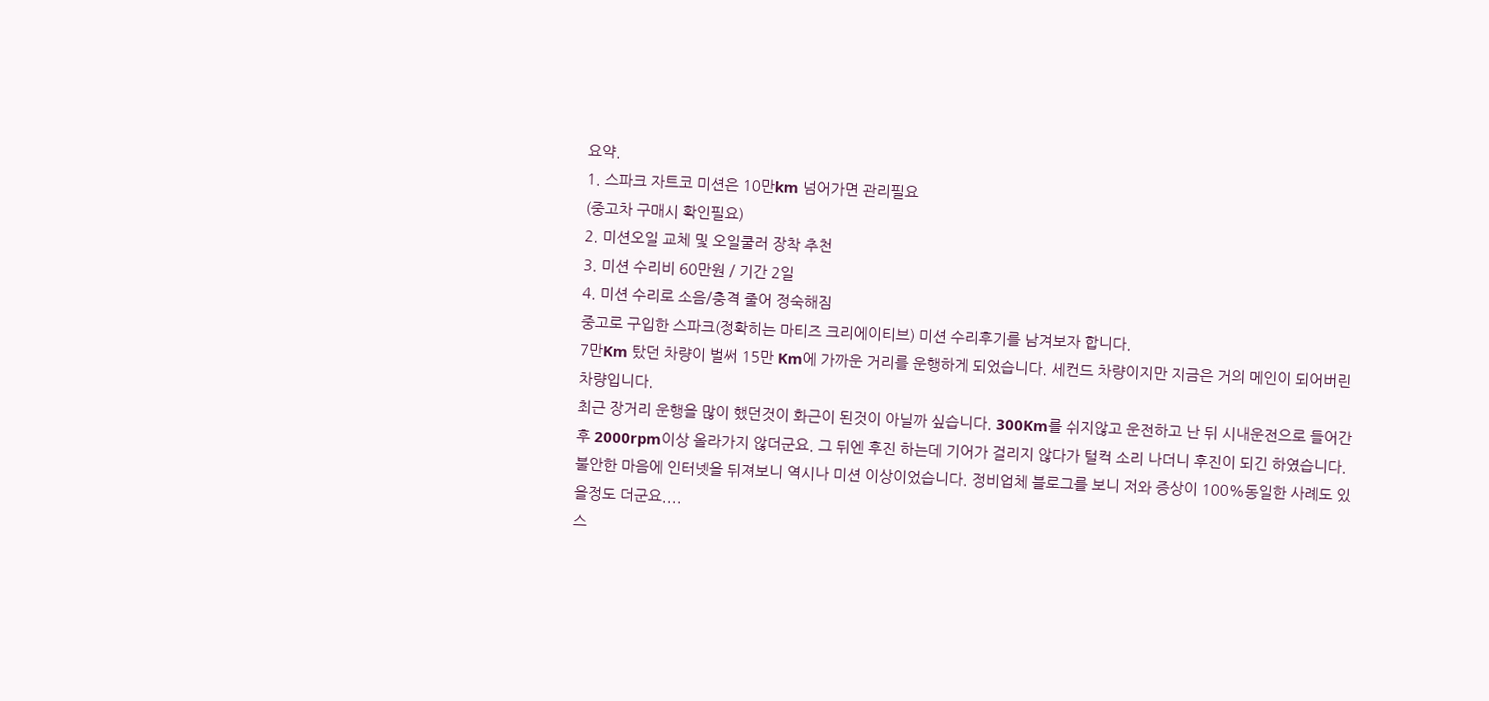요약.
1. 스파크 자트코 미션은 10만km 넘어가면 관리필요
(중고차 구매시 확인필요)
2. 미션오일 교체 및 오일쿨러 장착 추천
3. 미션 수리비 60만원 / 기간 2일
4. 미션 수리로 소음/충격 줄어 정숙해짐
중고로 구입한 스파크(정확히는 마티즈 크리에이티브) 미션 수리후기를 남겨보자 합니다.
7만Km 탔던 차량이 벌써 15만 Km에 가까운 거리를 운행하게 되었습니다. 세컨드 차량이지만 지금은 거의 메인이 되어버린 차량입니다.
최근 장거리 운행을 많이 했던것이 화근이 된것이 아닐까 싶습니다. 300Km를 쉬지않고 운전하고 난 뒤 시내운전으로 들어간 후 2000rpm이상 올라가지 않더군요. 그 뒤엔 후진 하는데 기어가 걸리지 않다가 털컥 소리 나더니 후진이 되긴 하였습니다.
불안한 마음에 인터넷을 뒤져보니 역시나 미션 이상이었습니다. 정비업체 블로그를 보니 저와 증상이 100%동일한 사례도 있을정도 더군요....
스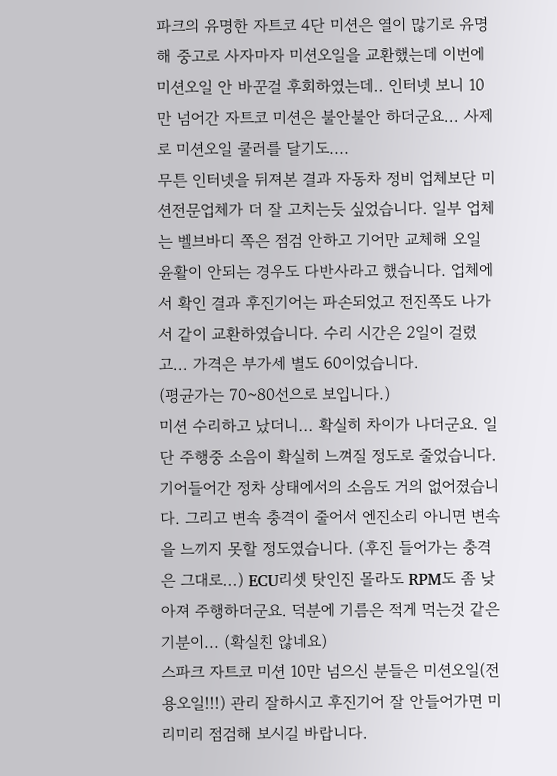파크의 유명한 자트코 4단 미션은 열이 많기로 유명해 중고로 사자마자 미션오일을 교환했는데 이번에 미션오일 안 바꾼걸 후회하였는데.. 인터넷 보니 10만 넘어간 자트코 미션은 불안불안 하더군요... 사제로 미션오일 쿨러를 달기도....
무튼 인터넷을 뒤져본 결과 자동차 정비 업체보단 미션전문업체가 더 잘 고치는듯 싶었습니다. 일부 업체는 벨브바디 쪽은 점검 안하고 기어만 교체해 오일 윤활이 안되는 경우도 다반사라고 했습니다. 업체에서 확인 결과 후진기어는 파손되었고 전진쪽도 나가서 같이 교환하였습니다. 수리 시간은 2일이 걸렸고... 가격은 부가세 별도 60이었습니다.
(평균가는 70~80선으로 보입니다.)
미션 수리하고 났더니... 확실히 차이가 나더군요. 일단 주행중 소음이 확실히 느껴질 정도로 줄었습니다. 기어들어간 정차 상태에서의 소음도 거의 없어졌습니다. 그리고 변속 충격이 줄어서 엔진소리 아니면 변속을 느끼지 못할 정도였습니다. (후진 들어가는 충격은 그대로...) ECU리셋 탓인진 몰라도 RPM도 좀 낮아져 주행하더군요. 덕분에 기름은 적게 먹는것 같은 기분이... (확실친 않네요)
스파크 자트코 미션 10만 넘으신 분들은 미션오일(전용오일!!!) 관리 잘하시고 후진기어 잘 안들어가면 미리미리 점검해 보시길 바랍니다.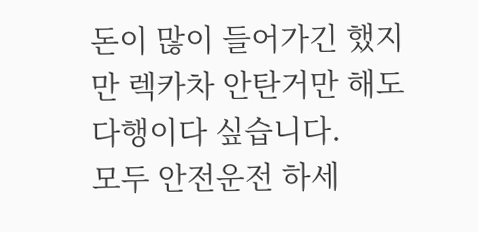돈이 많이 들어가긴 했지만 렉카차 안탄거만 해도 다행이다 싶습니다.
모두 안전운전 하세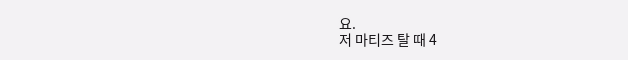요.
저 마티즈 탈 때 4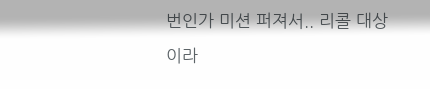번인가 미션 퍼져서.. 리콜 대상이라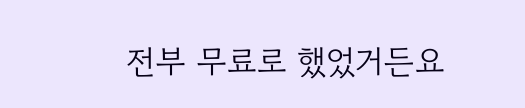전부 무료로 했었거든요